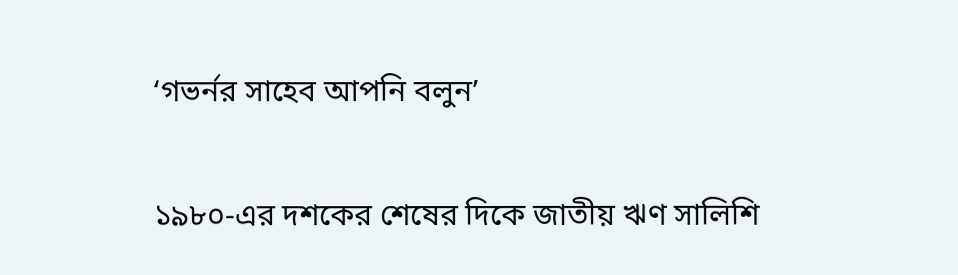‘গভর্নর সাহেব আপনি বলুন’

১৯৮০-এর দশকের শেষের দিকে জাতীয় ঋণ সালিশি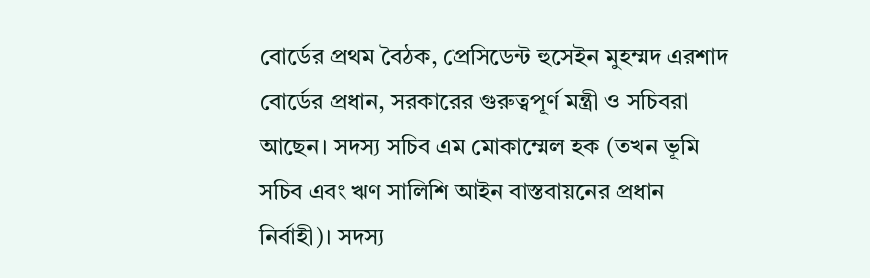বোর্ডের প্রথম বৈঠক, প্রেসিডেন্ট হুসেইন মুহম্মদ এরশাদ বোর্ডের প্রধান, সরকারের গুরুত্বপূর্ণ মন্ত্রী ও সচিবরা আছেন। সদস্য সচিব এম মোকাম্মেল হক (তখন ভূমি সচিব এবং ঋণ সালিশি আইন বাস্তবায়নের প্রধান নির্বাহী)। সদস্য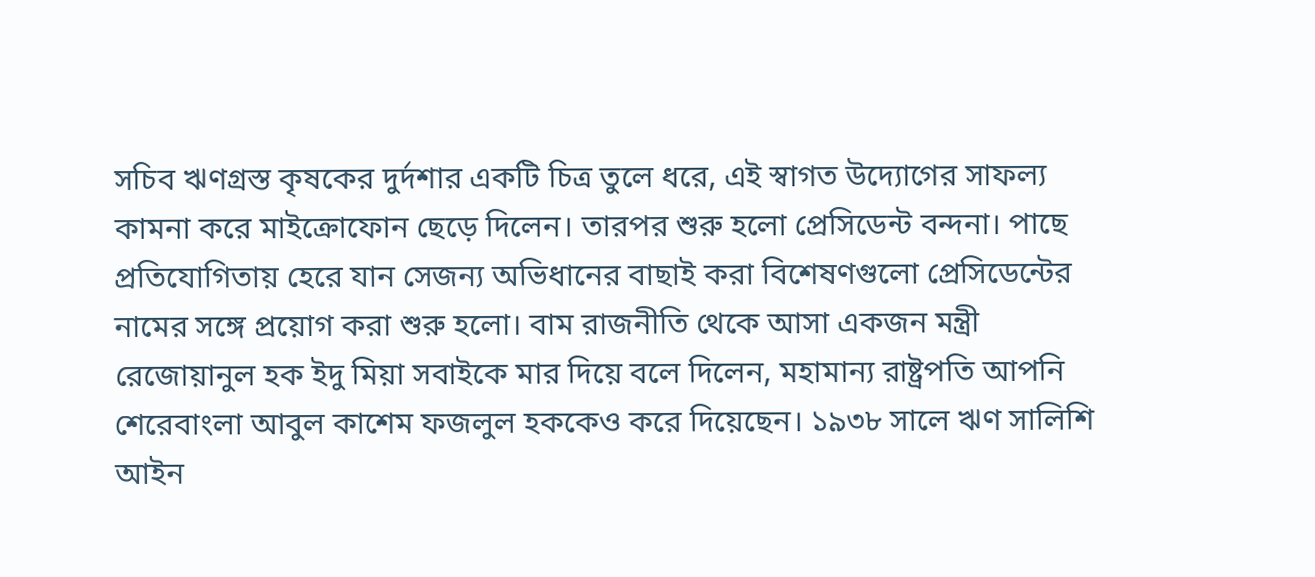সচিব ঋণগ্রস্ত কৃষকের দুর্দশার একটি চিত্র তুলে ধরে, এই স্বাগত উদ্যোগের সাফল্য কামনা করে মাইক্রোফোন ছেড়ে দিলেন। তারপর শুরু হলো প্রেসিডেন্ট বন্দনা। পাছে প্রতিযোগিতায় হেরে যান সেজন্য অভিধানের বাছাই করা বিশেষণগুলো প্রেসিডেন্টের নামের সঙ্গে প্রয়োগ করা শুরু হলো। বাম রাজনীতি থেকে আসা একজন মন্ত্রী রেজোয়ানুল হক ইদু মিয়া সবাইকে মার দিয়ে বলে দিলেন, মহামান্য রাষ্ট্রপতি আপনি শেরেবাংলা আবুল কাশেম ফজলুল হককেও করে দিয়েছেন। ১৯৩৮ সালে ঋণ সালিশি আইন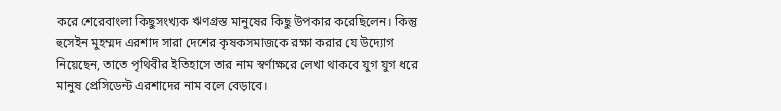করে শেরেবাংলা কিছুসংখ্যক ঋণগ্রস্ত মানুষের কিছু উপকার করেছিলেন। কিন্তু হুসেইন মুহম্মদ এরশাদ সারা দেশের কৃষকসমাজকে রক্ষা করার যে উদ্যোগ নিয়েছেন, তাতে পৃথিবীর ইতিহাসে তার নাম স্বর্ণাক্ষরে লেখা থাকবে যুগ যুগ ধরে মানুষ প্রেসিডেন্ট এরশাদের নাম বলে বেড়াবে।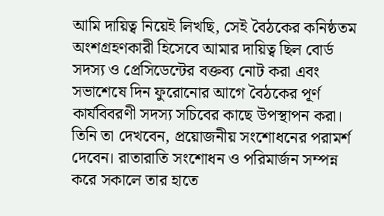আমি দায়িত্ব নিয়েই লিখছি, সেই বৈঠকের কনিষ্ঠতম অংশগ্রহণকারী হিসেবে আমার দায়িত্ব ছিল বোর্ড সদস্য ও প্রেসিডেন্টের বক্তব্য নোট করা এবং সভাশেষে দিন ফুরোনোর আগে বৈঠকের পূর্ণ কার্যবিবরণী সদস্য সচিবের কাছে উপস্থাপন করা। তিনি তা দেখবেন, প্রয়োজনীয় সংশোধনের পরামর্শ দেবেন। রাতারাতি সংশোধন ও পরিমার্জন সম্পন্ন করে সকালে তার হাতে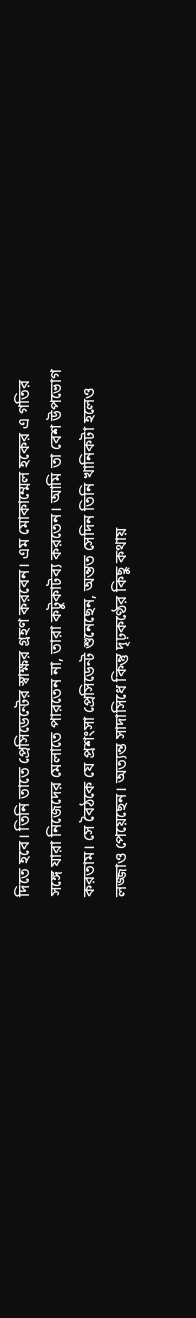দিতে হবে। তিনি তাতে প্রেসিডেন্টের স্বাক্ষর গ্রহণ করবেন। এম মোকাম্মেল হকের এ গতির সঙ্গে যারা নিজেদের মেলাতে পারতেন না, তারা কটুকাটব্য করতেন। আমি তা বেশ উপভোগ করতাম। সে বৈঠকে যে প্রশংসা প্রেসিডেন্ট শুনেছেন, অন্তত সেদিন তিনি খানিকটা হলেও লজ্জাও পেয়েছেন। অত্যন্ত সাদাসিধে কিন্তু দৃঢ়কণ্ঠের কিছু কথায়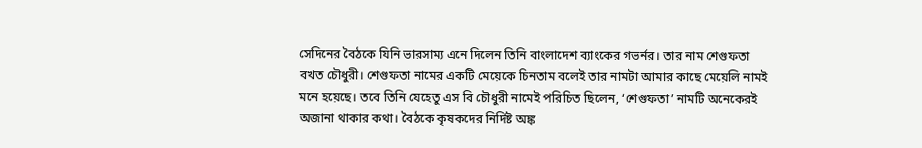সেদিনের বৈঠকে যিনি ভারসাম্য এনে দিলেন তিনি বাংলাদেশ ব্যাংকের গভর্নর। তার নাম শেগুফতা বখত চৌধুরী। শেগুফতা নামের একটি মেয়েকে চিনতাম বলেই তার নামটা আমার কাছে মেয়েলি নামই মনে হয়েছে। তবে তিনি যেহেতু এস বি চৌধুরী নামেই পরিচিত ছিলেন, ‘শেগুফতা’ নামটি অনেকেরই অজানা থাকার কথা। বৈঠকে কৃষকদের নির্দিষ্ট অঙ্ক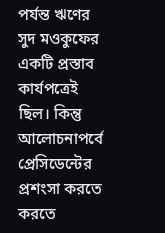পর্যন্ত ঋণের সুদ মওকুফের একটি প্রস্তাব কার্যপত্রেই ছিল। কিন্তু আলোচনাপর্বে প্রেসিডেন্টের প্রশংসা করতে করতে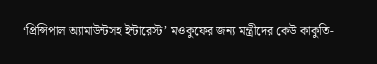‘প্রিন্সিপাল অ্যামাউন্টসহ ইন্টারেস্ট’ মওকুফের জন্য মন্ত্রীদের কেউ কাকুতি-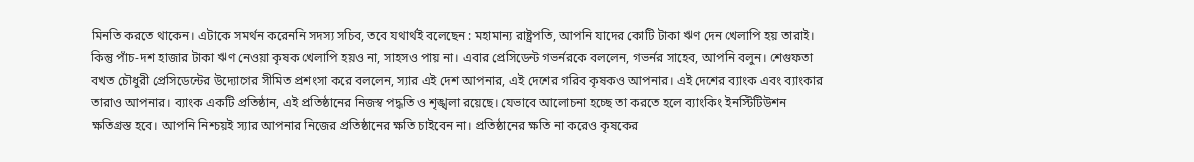মিনতি করতে থাকেন। এটাকে সমর্থন করেননি সদস্য সচিব, তবে যথার্থই বলেছেন : মহামান্য রাষ্ট্রপতি, আপনি যাদের কোটি টাকা ঋণ দেন খেলাপি হয় তারাই। কিন্তু পাঁচ-দশ হাজার টাকা ঋণ নেওয়া কৃষক খেলাপি হয়ও না, সাহসও পায় না। এবার প্রেসিডেন্ট গভর্নরকে বললেন, গভর্নর সাহেব, আপনি বলুন। শেগুফতা বখত চৌধুরী প্রেসিডেন্টের উদ্যোগের সীমিত প্রশংসা করে বললেন, স্যার এই দেশ আপনার, এই দেশের গরিব কৃষকও আপনার। এই দেশের ব্যাংক এবং ব্যাংকার তারাও আপনার। ব্যাংক একটি প্রতিষ্ঠান, এই প্রতিষ্ঠানের নিজস্ব পদ্ধতি ও শৃঙ্খলা রয়েছে। যেভাবে আলোচনা হচ্ছে তা করতে হলে ব্যাংকিং ইনস্টিটিউশন ক্ষতিগ্রস্ত হবে। আপনি নিশ্চয়ই স্যার আপনার নিজের প্রতিষ্ঠানের ক্ষতি চাইবেন না। প্রতিষ্ঠানের ক্ষতি না করেও কৃষকের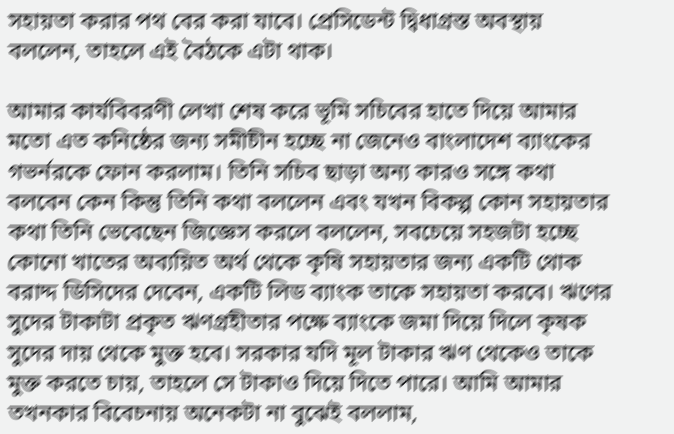সহায়তা করার পথ বের করা যাবে। প্রেসিডেন্ট দ্বিধাগ্রস্ত অবস্থায় বললেন, তাহলে এই বৈঠকে এটা থাক।

আমার কার্যবিবরণী লেখা শেষ করে ভূমি সচিবের হাতে দিয়ে আমার মতো এত কনিষ্ঠের জন্য সমীচীন হচ্ছে না জেনেও বাংলাদেশ ব্যাংকের গভর্নরকে ফোন করলাম। তিনি সচিব ছাড়া অন্য কারও সঙ্গে কথা বলবেন কেন কিন্তু তিনি কথা বললেন এবং যখন বিকল্প কোন সহায়তার কথা তিনি ভেবেছেন জিজ্ঞেস করলে বললেন, সবচেয়ে সহজটা হচ্ছে কোনো খাতের অব্যয়িত অর্থ থেকে কৃষি সহায়তার জন্য একটি থোক বরাদ্দ ডিসিদের দেবেন, একটি লিড ব্যাংক তাকে সহায়তা করবে। ঋণের সুদের টাকাটা প্রকৃত ঋণগ্রহীতার পক্ষে ব্যাংকে জমা দিয়ে দিলে কৃষক সুদের দায় থেকে মুক্ত হবে। সরকার যদি মূল টাকার ঋণ থেকেও তাকে মুক্ত করতে চায়, তাহলে সে টাকাও দিয়ে দিতে পারে। আমি আমার তখনকার বিবেচনায় অনেকটা না বুঝেই বললাম,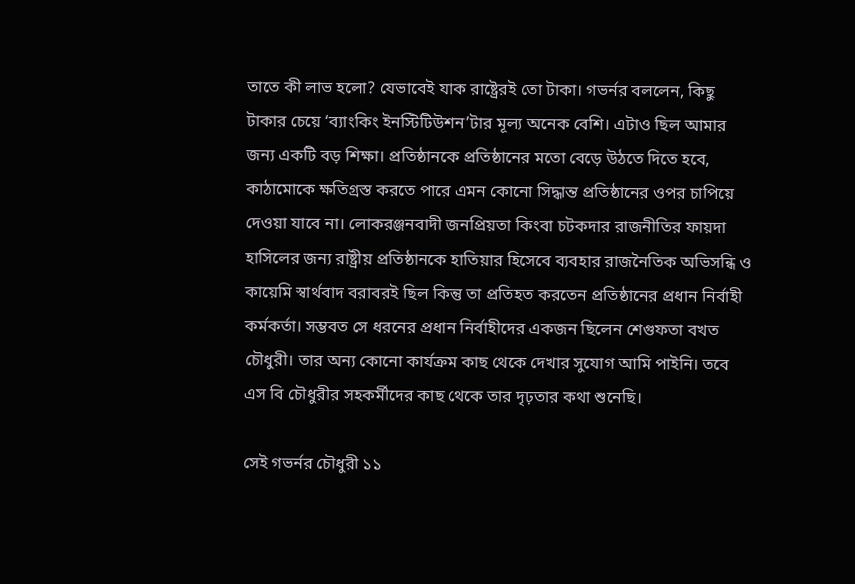তাতে কী লাভ হলো? যেভাবেই যাক রাষ্ট্রেরই তো টাকা। গভর্নর বললেন, কিছু টাকার চেয়ে ‘ব্যাংকিং ইনস্টিটিউশন’টার মূল্য অনেক বেশি। এটাও ছিল আমার জন্য একটি বড় শিক্ষা। প্রতিষ্ঠানকে প্রতিষ্ঠানের মতো বেড়ে উঠতে দিতে হবে, কাঠামোকে ক্ষতিগ্রস্ত করতে পারে এমন কোনো সিদ্ধান্ত প্রতিষ্ঠানের ওপর চাপিয়ে দেওয়া যাবে না। লোকরঞ্জনবাদী জনপ্রিয়তা কিংবা চটকদার রাজনীতির ফায়দা হাসিলের জন্য রাষ্ট্রীয় প্রতিষ্ঠানকে হাতিয়ার হিসেবে ব্যবহার রাজনৈতিক অভিসন্ধি ও কায়েমি স্বার্থবাদ বরাবরই ছিল কিন্তু তা প্রতিহত করতেন প্রতিষ্ঠানের প্রধান নির্বাহী কর্মকর্তা। সম্ভবত সে ধরনের প্রধান নির্বাহীদের একজন ছিলেন শেগুফতা বখত চৌধুরী। তার অন্য কোনো কার্যক্রম কাছ থেকে দেখার সুযোগ আমি পাইনি। তবে এস বি চৌধুরীর সহকর্মীদের কাছ থেকে তার দৃঢ়তার কথা শুনেছি।

সেই গভর্নর চৌধুরী ১১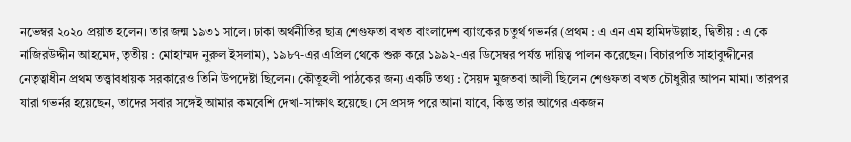নভেম্বর ২০২০ প্রয়াত হলেন। তার জন্ম ১৯৩১ সালে। ঢাকা অর্থনীতির ছাত্র শেগুফতা বখত বাংলাদেশ ব্যাংকের চতুর্থ গভর্নর (প্রথম : এ এন এম হামিদউল্লাহ, দ্বিতীয় : এ কে নাজিরউদ্দীন আহমেদ, তৃতীয় : মোহাম্মদ নুরুল ইসলাম), ১৯৮৭-এর এপ্রিল থেকে শুরু করে ১৯৯২-এর ডিসেম্বর পর্যন্ত দায়িত্ব পালন করেছেন। বিচারপতি সাহাবুদ্দীনের নেতৃত্বাধীন প্রথম তত্ত্বাবধায়ক সরকারেও তিনি উপদেষ্টা ছিলেন। কৌতূহলী পাঠকের জন্য একটি তথ্য : সৈয়দ মুজতবা আলী ছিলেন শেগুফতা বখত চৌধুরীর আপন মামা। তারপর যারা গভর্নর হয়েছেন, তাদের সবার সঙ্গেই আমার কমবেশি দেখা-সাক্ষাৎ হয়েছে। সে প্রসঙ্গ পরে আনা যাবে, কিন্তু তার আগের একজন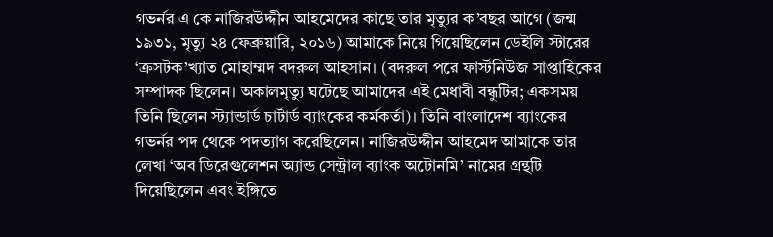গভর্নর এ কে নাজিরউদ্দীন আহমেদের কাছে তার মৃত্যুর ক’বছর আগে (জন্ম ১৯৩১, মৃত্যু ২৪ ফেব্রুয়ারি, ২০১৬) আমাকে নিয়ে গিয়েছিলেন ডেইলি স্টারের ‘ক্রসটক’খ্যাত মোহাম্মদ বদরুল আহসান। (বদরুল পরে ফার্স্টনিউজ সাপ্তাহিকের সম্পাদক ছিলেন। অকালমৃত্যু ঘটেছে আমাদের এই মেধাবী বন্ধুটির; একসময় তিনি ছিলেন স্ট্যান্ডার্ড চার্টার্ড ব্যাংকের কর্মকর্তা)। তিনি বাংলাদেশ ব্যাংকের গভর্নর পদ থেকে পদত্যাগ করেছিলেন। নাজিরউদ্দীন আহমেদ আমাকে তার লেখা ‘অব ডিরেগুলেশন অ্যান্ড সেন্ট্রাল ব্যাংক অটোনমি’ নামের গ্রন্থটি দিয়েছিলেন এবং ইঙ্গিতে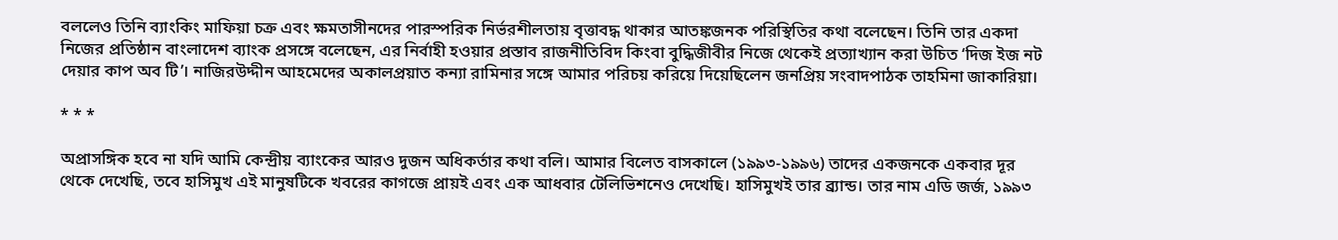বললেও তিনি ব্যাংকিং মাফিয়া চক্র এবং ক্ষমতাসীনদের পারস্পরিক নির্ভরশীলতায় বৃত্তাবদ্ধ থাকার আতঙ্কজনক পরিস্থিতির কথা বলেছেন। তিনি তার একদা নিজের প্রতিষ্ঠান বাংলাদেশ ব্যাংক প্রসঙ্গে বলেছেন, এর নির্বাহী হওয়ার প্রস্তাব রাজনীতিবিদ কিংবা বুদ্ধিজীবীর নিজে থেকেই প্রত্যাখ্যান করা উচিত ‘দিজ ইজ নট দেয়ার কাপ অব টি’। নাজিরউদ্দীন আহমেদের অকালপ্রয়াত কন্যা রামিনার সঙ্গে আমার পরিচয় করিয়ে দিয়েছিলেন জনপ্রিয় সংবাদপাঠক তাহমিনা জাকারিয়া।

* * *

অপ্রাসঙ্গিক হবে না যদি আমি কেন্দ্রীয় ব্যাংকের আরও দুজন অধিকর্তার কথা বলি। আমার বিলেত বাসকালে (১৯৯৩-১৯৯৬) তাদের একজনকে একবার দূর থেকে দেখেছি, তবে হাসিমুখ এই মানুষটিকে খবরের কাগজে প্রায়ই এবং এক আধবার টেলিভিশনেও দেখেছি। হাসিমুখই তার ব্র্যান্ড। তার নাম এডি জর্জ, ১৯৯৩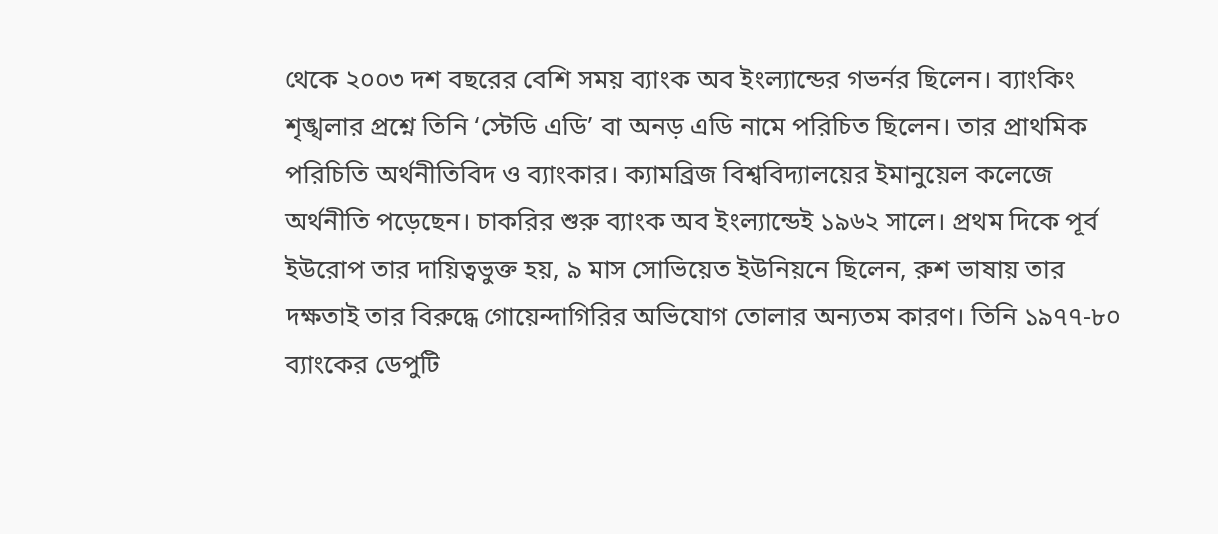থেকে ২০০৩ দশ বছরের বেশি সময় ব্যাংক অব ইংল্যান্ডের গভর্নর ছিলেন। ব্যাংকিং শৃঙ্খলার প্রশ্নে তিনি ‘স্টেডি এডি’ বা অনড় এডি নামে পরিচিত ছিলেন। তার প্রাথমিক পরিচিতি অর্থনীতিবিদ ও ব্যাংকার। ক্যামব্রিজ বিশ্ববিদ্যালয়ের ইমানুয়েল কলেজে অর্থনীতি পড়েছেন। চাকরির শুরু ব্যাংক অব ইংল্যান্ডেই ১৯৬২ সালে। প্রথম দিকে পূর্ব ইউরোপ তার দায়িত্বভুক্ত হয়, ৯ মাস সোভিয়েত ইউনিয়নে ছিলেন, রুশ ভাষায় তার দক্ষতাই তার বিরুদ্ধে গোয়েন্দাগিরির অভিযোগ তোলার অন্যতম কারণ। তিনি ১৯৭৭-৮০ ব্যাংকের ডেপুটি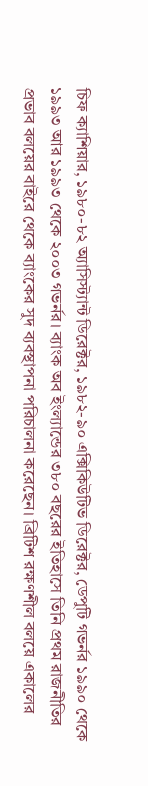চিফ ক্যাশিয়ার, ১৯৮০-৮২ অ্যাসিস্ট্যান্ট ডিরেক্টর, ১৯৮২-৯০ এক্সিকিউটিভ ডিরেক্টর, ডেপুটি গভর্নর ১৯৯০ থেকে ১৯৯৩ আর ১৯৯৩ থেকে ২০০৩ গভর্নর। ব্যাংক অব ইংল্যান্ডের ৩৮০ বছরের ইতিহাসে তিনি প্রথম রাজনীতির প্রভাব বলয়ের বাইরে থেকে ব্যাংকের সুদ ব্যবস্থাপনা পরিচালনা করেছেন। ব্রিটিশ রক্ষণশীল বলয়ে একালের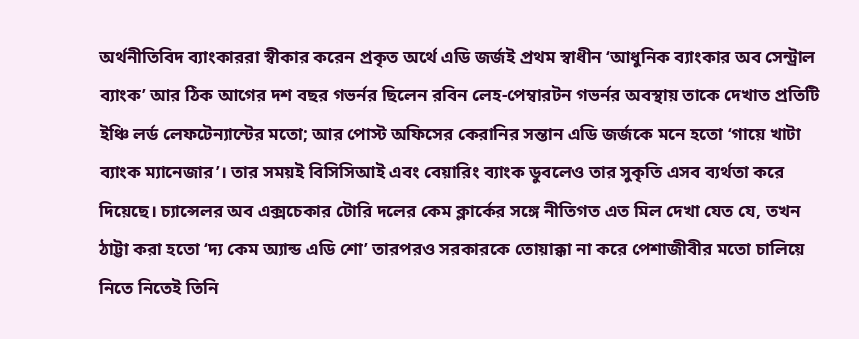অর্থনীতিবিদ ব্যাংকাররা স্বীকার করেন প্রকৃত অর্থে এডি জর্জই প্রথম স্বাধীন ‘আধুনিক ব্যাংকার অব সেন্ট্রাল ব্যাংক’ আর ঠিক আগের দশ বছর গভর্নর ছিলেন রবিন লেহ-পেম্বারটন গভর্নর অবস্থায় তাকে দেখাত প্রতিটি ইঞ্চি লর্ড লেফটেন্যান্টের মতো; আর পোস্ট অফিসের কেরানির সন্তান এডি জর্জকে মনে হতো ‘গায়ে খাটা ব্যাংক ম্যানেজার’। তার সময়ই বিসিসিআই এবং বেয়ারিং ব্যাংক ডুবলেও তার সুকৃতি এসব ব্যর্থতা করে দিয়েছে। চ্যান্সেলর অব এক্সচেকার টোরি দলের কেম ক্লার্কের সঙ্গে নীতিগত এত মিল দেখা যেত যে, তখন ঠাট্টা করা হতো ‘দ্য কেম অ্যান্ড এডি শো’ তারপরও সরকারকে তোয়াক্কা না করে পেশাজীবীর মতো চালিয়ে নিতে নিতেই তিনি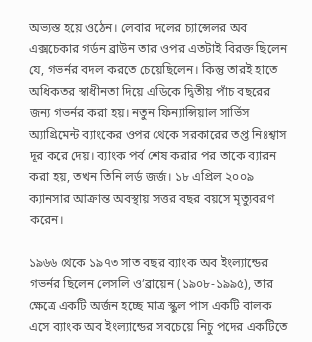অভ্যস্ত হয়ে ওঠেন। লেবার দলের চ্যান্সেলর অব এক্সচেকার গর্ডন ব্রাউন তার ওপর এতটাই বিরক্ত ছিলেন যে, গভর্নর বদল করতে চেয়েছিলেন। কিন্তু তারই হাতে অধিকতর স্বাধীনতা দিয়ে এডিকে দ্বিতীয় পাঁচ বছরের জন্য গভর্নর করা হয়। নতুন ফিন্যান্সিয়াল সার্ভিস অ্যাগ্রিমেন্ট ব্যাংকের ওপর থেকে সরকারের তপ্ত নিঃশ্বাস দূর করে দেয়। ব্যাংক পর্ব শেষ করার পর তাকে ব্যারন করা হয়, তখন তিনি লর্ড জর্জ। ১৮ এপ্রিল ২০০৯ ক্যানসার আক্রান্ত অবস্থায় সত্তর বছর বয়সে মৃত্যুবরণ করেন।

১৯৬৬ থেকে ১৯৭৩ সাত বছর ব্যাংক অব ইংল্যান্ডের গভর্নর ছিলেন লেসলি ও’ব্রায়েন (১৯০৮-১৯৯৫), তার ক্ষেত্রে একটি অর্জন হচ্ছে মাত্র স্কুল পাস একটি বালক এসে ব্যাংক অব ইংল্যান্ডের সবচেয়ে নিচু পদের একটিতে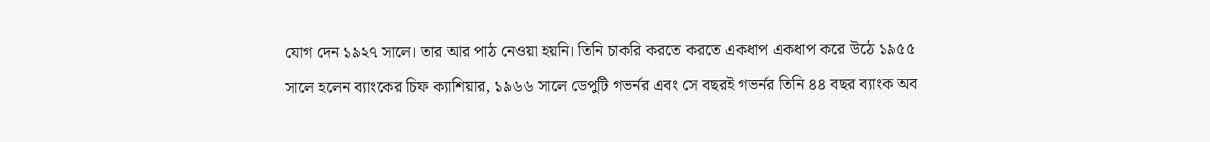যোগ দেন ১৯২৭ সালে। তার আর পাঠ নেওয়া হয়নি। তিনি চাকরি করতে করতে একধাপ একধাপ করে উঠে ১৯৫৫ সালে হলেন ব্যাংকের চিফ ক্যাশিয়ার, ১৯৬৬ সালে ডেপুটি গভর্নর এবং সে বছরই গভর্নর তিনি ৪৪ বছর ব্যাংক অব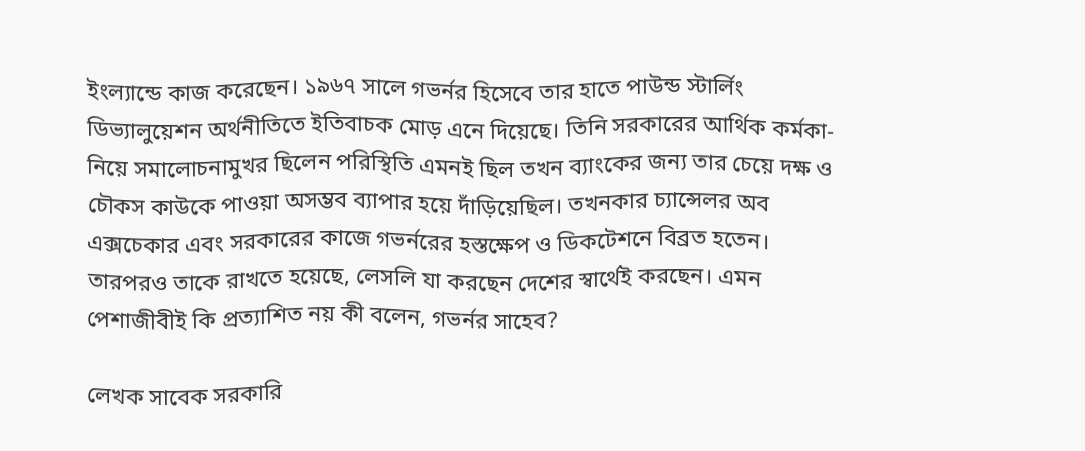ইংল্যান্ডে কাজ করেছেন। ১৯৬৭ সালে গভর্নর হিসেবে তার হাতে পাউন্ড স্টার্লিং ডিভ্যালুয়েশন অর্থনীতিতে ইতিবাচক মোড় এনে দিয়েছে। তিনি সরকারের আর্থিক কর্মকা- নিয়ে সমালোচনামুখর ছিলেন পরিস্থিতি এমনই ছিল তখন ব্যাংকের জন্য তার চেয়ে দক্ষ ও চৌকস কাউকে পাওয়া অসম্ভব ব্যাপার হয়ে দাঁড়িয়েছিল। তখনকার চ্যান্সেলর অব এক্সচেকার এবং সরকারের কাজে গভর্নরের হস্তক্ষেপ ও ডিকটেশনে বিব্রত হতেন। তারপরও তাকে রাখতে হয়েছে, লেসলি যা করছেন দেশের স্বার্থেই করছেন। এমন পেশাজীবীই কি প্রত্যাশিত নয় কী বলেন, গভর্নর সাহেব?

লেখক সাবেক সরকারি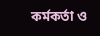কর্মকর্তা ও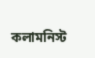কলামনিস্ট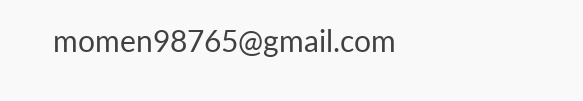momen98765@gmail.com